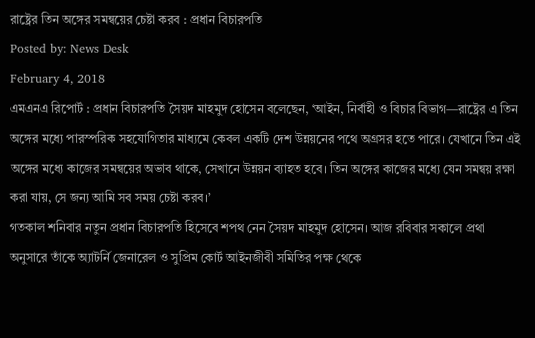রাষ্ট্রের তিন অঙ্গের সমন্বয়ের চেষ্টা করব : প্রধান বিচারপতি
Posted by: News Desk
February 4, 2018
এমএনএ রিপোর্ট : প্রধান বিচারপতি সৈয়দ মাহমুদ হোসেন বলেছেন, ‘আইন, নির্বাহী ও বিচার বিভাগ—রাষ্ট্রের এ তিন অঙ্গের মধ্যে পারস্পরিক সহযোগিতার মাধ্যমে কেবল একটি দেশ উন্নয়নের পথে অগ্রসর হতে পারে। যেখানে তিন এই অঙ্গের মধ্যে কাজের সমন্বয়ের অভাব থাকে, সেখানে উন্নয়ন ব্যাহত হবে। তিন অঙ্গের কাজের মধ্যে যেন সমন্বয় রক্ষা করা যায়, সে জন্য আমি সব সময় চেষ্টা করব।’
গতকাল শনিবার নতুন প্রধান বিচারপতি হিসেবে শপথ নেন সৈয়দ মাহমুদ হোসেন। আজ রবিবার সকালে প্রথা অনুসারে তাঁকে অ্যাটর্নি জেনারেল ও সুপ্রিম কোর্ট আইনজীবী সমিতির পক্ষ থেকে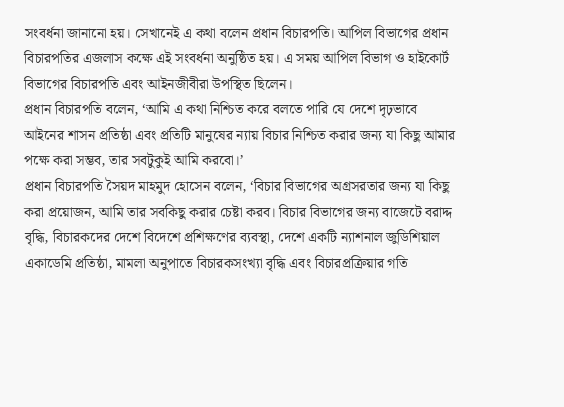সংবর্ধনা জানানো হয়। সেখানেই এ কথা বলেন প্রধান বিচারপতি। আপিল বিভাগের প্রধান বিচারপতির এজলাস কক্ষে এই সংবর্ধনা অনুষ্ঠিত হয়। এ সময় আপিল বিভাগ ও হাইকোর্ট বিভাগের বিচারপতি এবং আইনজীবীরা উপস্থিত ছিলেন।
প্রধান বিচারপতি বলেন, ‘আমি এ কথা নিশ্চিত করে বলতে পারি যে দেশে দৃঢ়ভাবে আইনের শাসন প্রতিষ্ঠা এবং প্রতিটি মানুষের ন্যায় বিচার নিশ্চিত করার জন্য যা কিছু আমার পক্ষে করা সম্ভব, তার সবটুকুই আমি করবো।’
প্রধান বিচারপতি সৈয়দ মাহমুদ হোসেন বলেন, ‘বিচার বিভাগের অগ্রসরতার জন্য যা কিছু করা প্রয়োজন, আমি তার সবকিছু করার চেষ্টা করব। বিচার বিভাগের জন্য বাজেটে বরাদ্দ বৃদ্ধি, বিচারকদের দেশে বিদেশে প্রশিক্ষণের ব্যবস্থা, দেশে একটি ন্যাশনাল জুডিশিয়াল একাডেমি প্রতিষ্ঠা, মামলা অনুপাতে বিচারকসংখ্যা বৃদ্ধি এবং বিচারপ্রক্রিয়ার গতি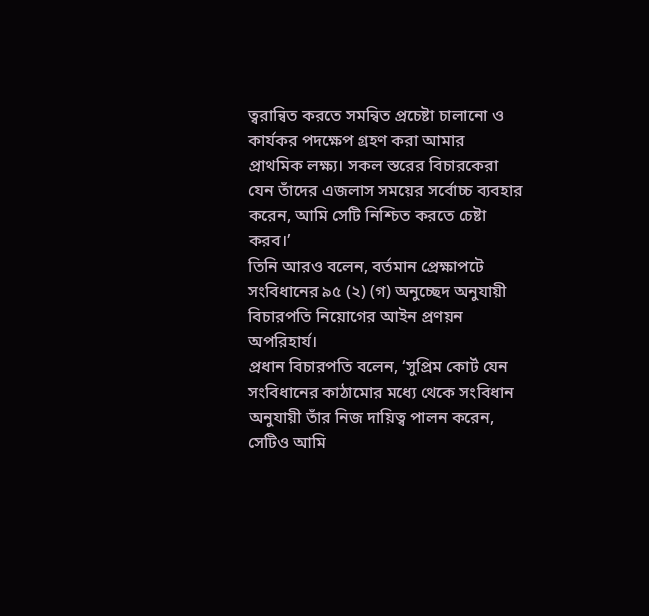ত্বরান্বিত করতে সমন্বিত প্রচেষ্টা চালানো ও কার্যকর পদক্ষেপ গ্রহণ করা আমার প্রাথমিক লক্ষ্য। সকল স্তরের বিচারকেরা যেন তাঁদের এজলাস সময়ের সর্বোচ্চ ব্যবহার করেন, আমি সেটি নিশ্চিত করতে চেষ্টা করব।’
তিনি আরও বলেন, বর্তমান প্রেক্ষাপটে সংবিধানের ৯৫ (২) (গ) অনুচ্ছেদ অনুযায়ী বিচারপতি নিয়োগের আইন প্রণয়ন অপরিহার্য।
প্রধান বিচারপতি বলেন, ‘সুপ্রিম কোর্ট যেন সংবিধানের কাঠামোর মধ্যে থেকে সংবিধান অনুযায়ী তাঁর নিজ দায়িত্ব পালন করেন, সেটিও আমি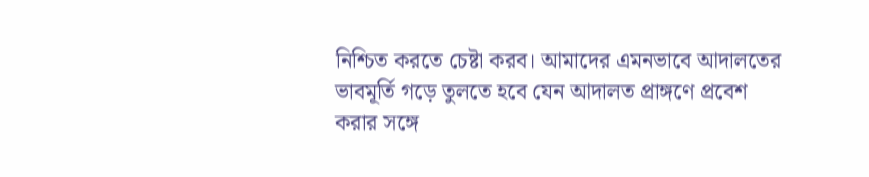নিশ্চিত করতে চেষ্টা করব। আমাদের এমনভাবে আদালতের ভাবমূর্তি গড়ে তুলতে হবে যেন আদালত প্রাঙ্গণে প্রবেশ করার সঙ্গে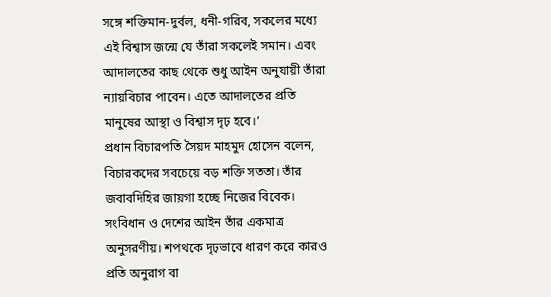সঙ্গে শক্তিমান-দুর্বল, ধনী-গরিব, সকলের মধ্যে এই বিশ্বাস জন্মে যে তাঁরা সকলেই সমান। এবং আদালতের কাছ থেকে শুধু আইন অনুযায়ী তাঁরা ন্যায়বিচার পাবেন। এতে আদালতের প্রতি মানুষের আস্থা ও বিশ্বাস দৃঢ় হবে।’
প্রধান বিচারপতি সৈয়দ মাহমুদ হোসেন বলেন, বিচারকদের সবচেয়ে বড় শক্তি সততা। তাঁর জবাবদিহির জায়গা হচ্ছে নিজের বিবেক। সংবিধান ও দেশের আইন তাঁর একমাত্র অনুসরণীয়। শপথকে দৃঢ়ভাবে ধারণ করে কারও প্রতি অনুরাগ বা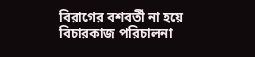বিরাগের বশবর্তী না হয়ে বিচারকাজ পরিচালনা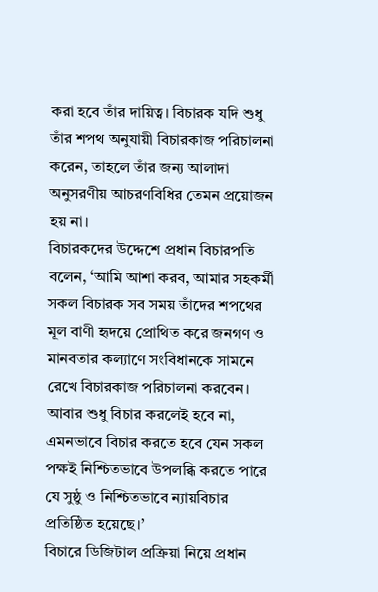করা হবে তাঁর দায়িত্ব। বিচারক যদি শুধু তাঁর শপথ অনুযায়ী বিচারকাজ পরিচালনা করেন, তাহলে তাঁর জন্য আলাদা অনুসরণীয় আচরণবিধির তেমন প্রয়োজন হয় না।
বিচারকদের উদ্দেশে প্রধান বিচারপতি বলেন, ‘আমি আশা করব, আমার সহকর্মী সকল বিচারক সব সময় তাঁদের শপথের মূল বাণী হৃদয়ে প্রোথিত করে জনগণ ও মানবতার কল্যাণে সংবিধানকে সামনে রেখে বিচারকাজ পরিচালনা করবেন। আবার শুধু বিচার করলেই হবে না, এমনভাবে বিচার করতে হবে যেন সকল পক্ষই নিশ্চিতভাবে উপলব্ধি করতে পারে যে সুষ্ঠু ও নিশ্চিতভাবে ন্যায়বিচার প্রতিষ্ঠিত হয়েছে।’
বিচারে ডিজিটাল প্রক্রিয়া নিয়ে প্রধান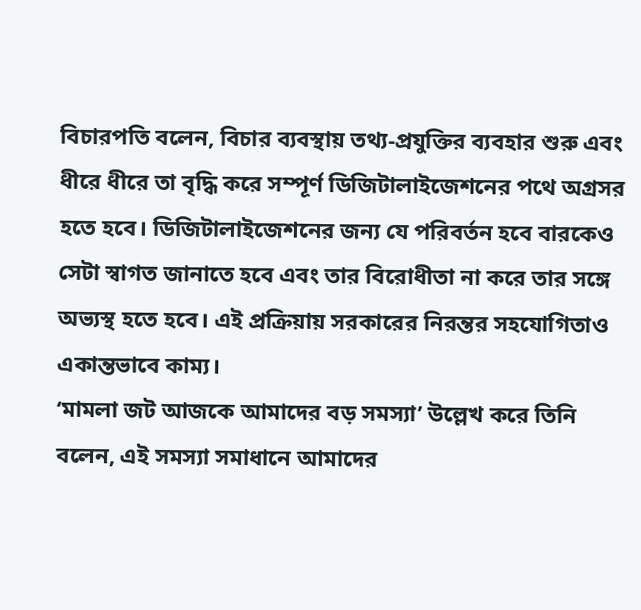বিচারপতি বলেন, বিচার ব্যবস্থায় তথ্য-প্রযুক্তির ব্যবহার শুরু এবং ধীরে ধীরে তা বৃদ্ধি করে সম্পূর্ণ ডিজিটালাইজেশনের পথে অগ্রসর হতে হবে। ডিজিটালাইজেশনের জন্য যে পরিবর্তন হবে বারকেও সেটা স্বাগত জানাতে হবে এবং তার বিরোধীতা না করে তার সঙ্গে অভ্যস্থ হতে হবে। এই প্রক্রিয়ায় সরকারের নিরন্তর সহযোগিতাও একান্তভাবে কাম্য।
‘মামলা জট আজকে আমাদের বড় সমস্যা’ উল্লেখ করে তিনি বলেন, এই সমস্যা সমাধানে আমাদের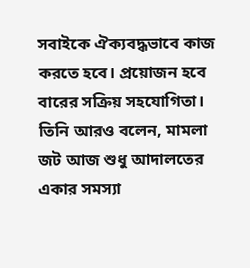সবাইকে ঐক্যবদ্ধভাবে কাজ করতে হবে। প্রয়োজন হবে বারের সক্রিয় সহযোগিতা।
তিনি আরও বলেন, মামলা জট আজ শুধু আদালতের একার সমস্যা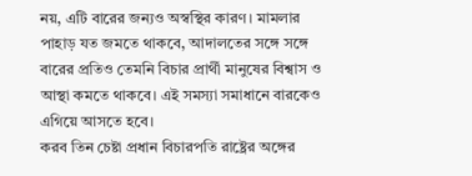নয়, এটি বারের জন্যও অস্বস্থির কারণ। মামলার পাহাড় যত জমতে থাকবে, আদালতের সঙ্গে সঙ্গে বারের প্রতিও তেমনি বিচার প্রার্থী মানুষের বিশ্বাস ও আস্থা কমতে থাকবে। এই সমস্যা সমাধানে বারকেও এগিয়ে আসতে হবে।
করব তিন চেষ্টা প্রধান বিচারপতি রাষ্ট্রের অঙ্গের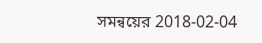সমন্বয়ের 2018-02-04